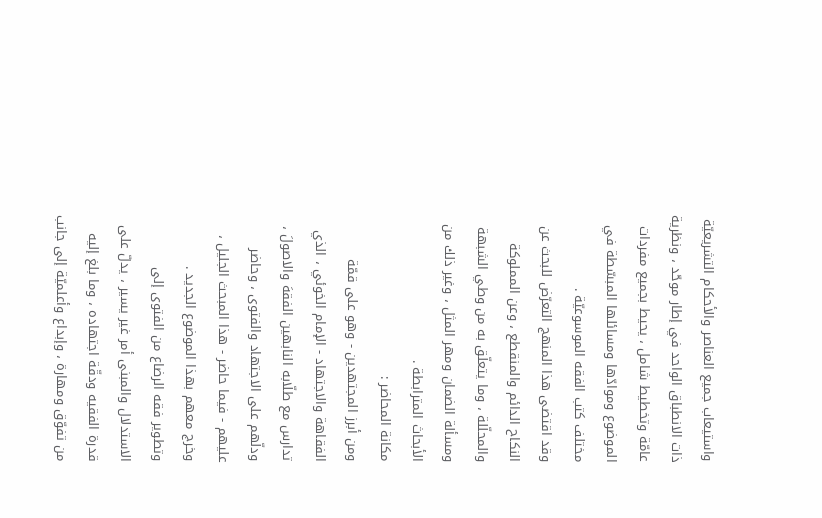واستيعاب جميع العناصر والأحكام التشريعيّة ذات الانطباق الواحد في إطار موحّد ، ونظرية عامّة وتخطيط شامل ، يحيط بجميع مفردات الموضوع وموادّها ومسائلها المبسّطة في مختلف كتب الفقه الموسوعيّة .
وقد اقتضى هذا المنهج التعرّض للبحث عن النكاح الدائم والمنقطع ، وعن المملوكة والمحلّلة ، وما يتعلّق به من وطي الشبهة ومسألة الضمان ومهر المثل ، وغير ذلك من الأبحاث المترابطة .
مكانة المحاضر :
ومن أبرز المجتهدين - وهو على قمّة الفقاهة والاجتهاد - الإمام الخوئي ، الذي تدارس مع طلّابه النابهين الفقهَ والاصولَ ، ودلّهم على الاجتهاد والفتوى ، وحاضر عليهم - فيما حاضر - هذا المبحث الجليل ، وخرج معهم بهذا الموضوع الجديد .
وتطوير فقه الرضاع من الفتوى إلى الاستدلال والمبنى أمر غير يسير ، يدلّ على قدرة الفقيه ودقّة اجتهاده ، وما بلغ إليه من تفوّق ومهارة ، وإبداع وأعلميّة إلى جانب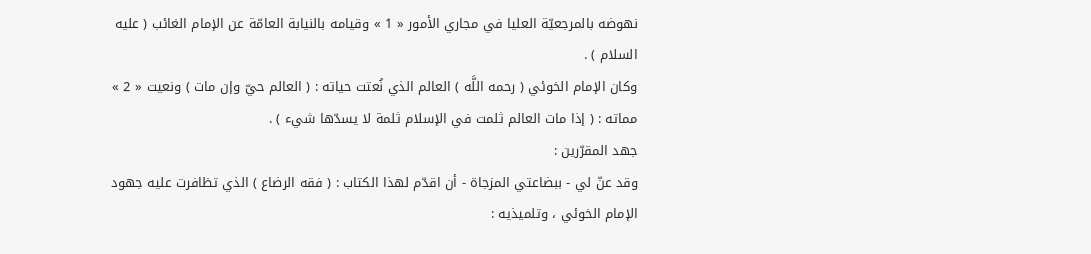نهوضه بالمرجعيّة العليا في مجاري الأمور « 1 » وقيامه بالنيابة العامّة عن الإمام الغائب ( عليه السلام ) .
وكان الإمام الخوئي ( رحمه اللَّه ) العالم الذي نُعتت حياته : ( العالم حيّ وإن مات ) ونعيت « 2 » مماته : ( إذا مات العالم ثلمت في الإسلام ثلمة لا يسدّها شيء ) .
جهد المقرّرين :
وقد عنّ لي - ببضاعتي المزجاة - أن اقدّم لهذا الكتاب : ( فقه الرضاع ) الذي تظافرت عليه جهود الإمام الخوئي ، وتلميذيه :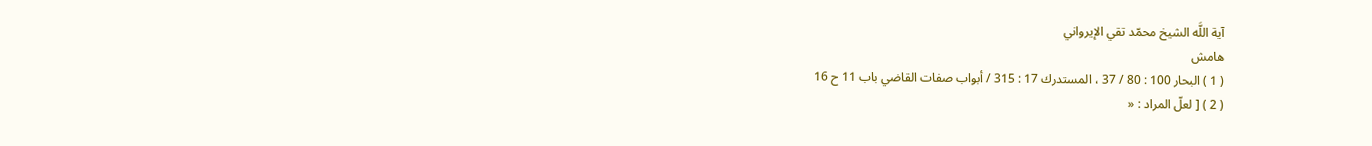آية اللَّه الشيخ محمّد تقي الإيرواني
هامش
( 1 ) البحار 100 : 80 / 37 ، المستدرك 17 : 315 / أبواب صفات القاضي باب 11 ح 16
( 2 ) [ لعلّ المراد : «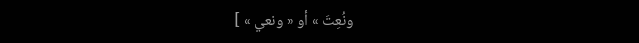ونُعِتَ » أو « ونعي » ]